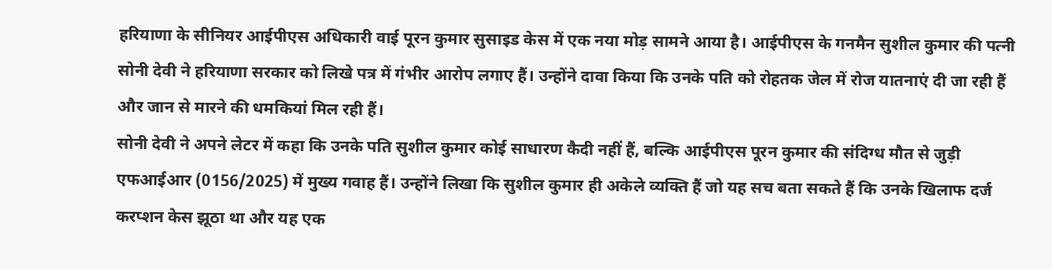हरियाणा के सीनियर आईपीएस अधिकारी वाई पूरन कुमार सुसाइड केस में एक नया मोड़ सामने आया है। आईपीएस के गनमैन सुशील कुमार की पत्नी सोनी देवी ने हरियाणा सरकार को लिखे पत्र में गंभीर आरोप लगाए हैं। उन्होंने दावा किया कि उनके पति को रोहतक जेल में रोज यातनाएं दी जा रही हैं और जान से मारने की धमकियां मिल रही हैं।
सोनी देवी ने अपने लेटर में कहा कि उनके पति सुशील कुमार कोई साधारण कैदी नहीं हैं, बल्कि आईपीएस पूरन कुमार की संदिग्ध मौत से जुड़ी एफआईआर (0156/2025) में मुख्य गवाह हैं। उन्होंने लिखा कि सुशील कुमार ही अकेले व्यक्ति हैं जो यह सच बता सकते हैं कि उनके खिलाफ दर्ज करप्शन केस झूठा था और यह एक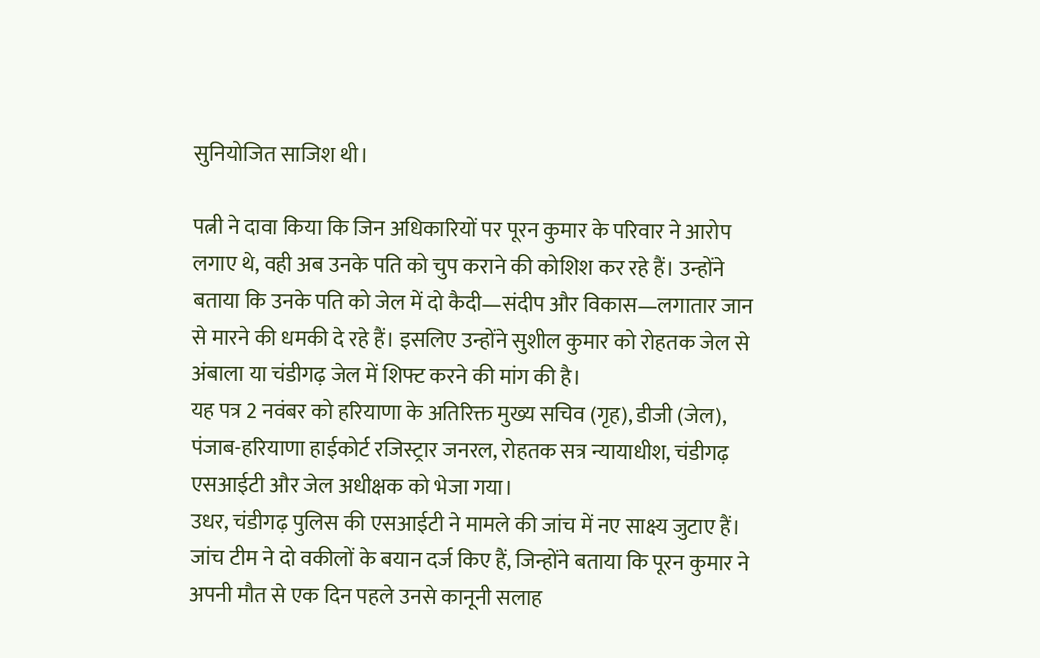सुनियोजित साजिश थी।

पत्नी ने दावा किया कि जिन अधिकारियों पर पूरन कुमार के परिवार ने आरोप लगाए थे, वही अब उनके पति को चुप कराने की कोशिश कर रहे हैं। उन्होंने बताया कि उनके पति को जेल में दो कैदी—संदीप और विकास—लगातार जान से मारने की धमकी दे रहे हैं। इसलिए उन्होंने सुशील कुमार को रोहतक जेल से अंबाला या चंडीगढ़ जेल में शिफ्ट करने की मांग की है।
यह पत्र 2 नवंबर को हरियाणा के अतिरिक्त मुख्य सचिव (गृह), डीजी (जेल), पंजाब-हरियाणा हाईकोर्ट रजिस्ट्रार जनरल, रोहतक सत्र न्यायाधीश, चंडीगढ़ एसआईटी और जेल अधीक्षक को भेजा गया।
उधर, चंडीगढ़ पुलिस की एसआईटी ने मामले की जांच में नए साक्ष्य जुटाए हैं। जांच टीम ने दो वकीलों के बयान दर्ज किए हैं, जिन्होंने बताया कि पूरन कुमार ने अपनी मौत से एक दिन पहले उनसे कानूनी सलाह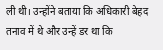ली थी। उन्होंने बताया कि अधिकारी बेहद तनाव में थे और उन्हें डर था कि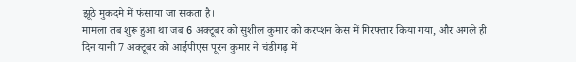झूठे मुकदमे में फंसाया जा सकता है।
मामला तब शुरू हुआ था जब 6 अक्टूबर को सुशील कुमार को करप्शन केस में गिरफ्तार किया गया, और अगले ही दिन यानी 7 अक्टूबर को आईपीएस पूरन कुमार ने चंडीगढ़ में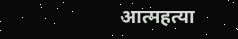आत्महत्या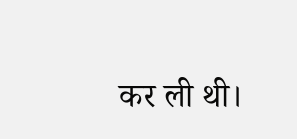कर ली थी।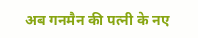अब गनमैन की पत्नी के नए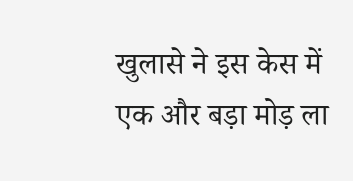खुलासे ने इस केस में एक और बड़ा मोड़ ला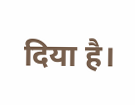दिया है।